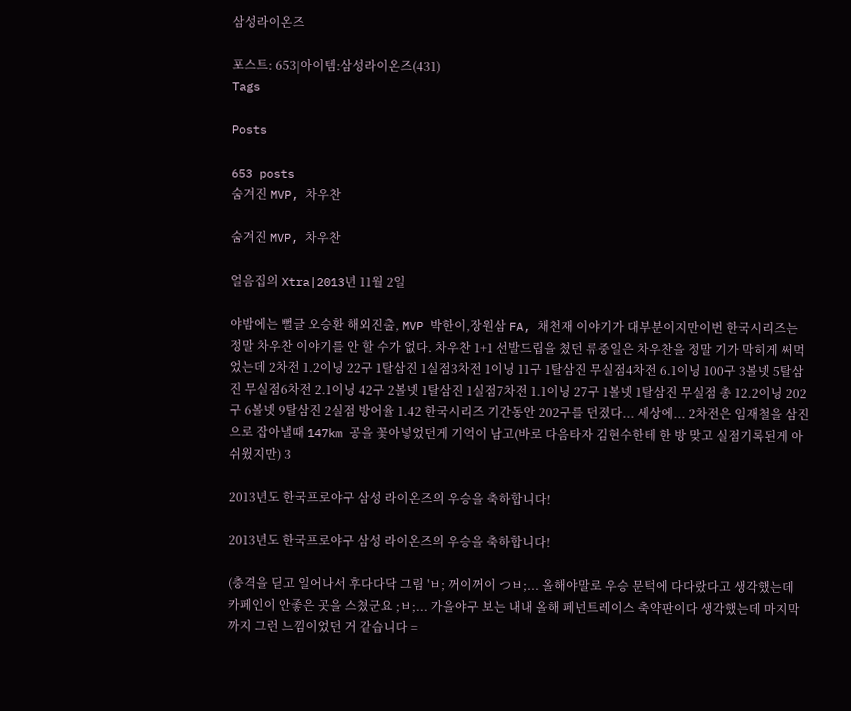삼성라이온즈

포스트: 653|아이템:삼성라이온즈(431)
Tags

Posts

653 posts
숨겨진 MVP, 차우찬

숨겨진 MVP, 차우찬

얼음집의 Xtra|2013년 11월 2일

야밤에는 뻘글 오승환 해외진출, MVP 박한이,장원삼 FA, 채천재 이야기가 대부분이지만이번 한국시리즈는 정말 차우찬 이야기를 안 할 수가 없다. 차우찬 1+1 선발드립을 쳤던 류중일은 차우찬을 정말 기가 막히게 써먹었는데 2차전 1.2이닝 22구 1탈삼진 1실점3차전 1이닝 11구 1탈삼진 무실점4차전 6.1이닝 100구 3볼넷 5탈삼진 무실점6차전 2.1이닝 42구 2볼넷 1탈삼진 1실점7차전 1.1이닝 27구 1볼넷 1탈삼진 무실점 총 12.2이닝 202구 6볼넷 9탈삼진 2실점 방어율 1.42 한국시리즈 기간동안 202구를 던졌다... 세상에... 2차전은 임재철을 삼진으로 잡아낼때 147km 공을 꽃아넣었던게 기억이 남고(바로 다음타자 김현수한테 한 방 맞고 실점기록된게 아쉬윘지만) 3

2013년도 한국프로야구 삼성 라이온즈의 우승을 축하합니다!

2013년도 한국프로야구 삼성 라이온즈의 우승을 축하합니다!

(충격을 딛고 일어나서 후다다닥 그림 'ㅂ; 꺼이꺼이 つㅂ;... 올해야말로 우승 문턱에 다다랐다고 생각했는데 카페인이 안좋은 곳을 스쳤군요 ;ㅂ;... 가을야구 보는 내내 올해 페넌트레이스 축약판이다 생각했는데 마지막까지 그런 느낌이었던 거 같습니다 =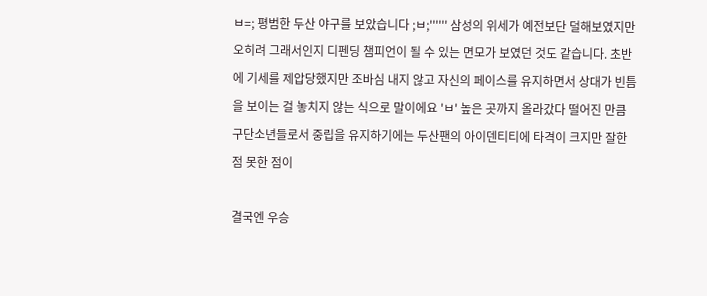ㅂ=; 평범한 두산 야구를 보았습니다 ;ㅂ;'''''' 삼성의 위세가 예전보단 덜해보였지만 오히려 그래서인지 디펜딩 챔피언이 될 수 있는 면모가 보였던 것도 같습니다. 초반에 기세를 제압당했지만 조바심 내지 않고 자신의 페이스를 유지하면서 상대가 빈틈을 보이는 걸 놓치지 않는 식으로 말이에요 'ㅂ' 높은 곳까지 올라갔다 떨어진 만큼 구단소년들로서 중립을 유지하기에는 두산팬의 아이덴티티에 타격이 크지만 잘한 점 못한 점이

결국엔 우승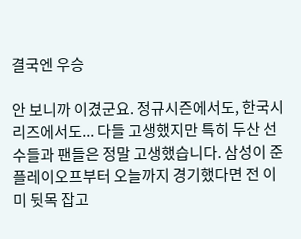결국엔 우승

안 보니까 이겼군요. 정규시즌에서도, 한국시리즈에서도... 다들 고생했지만 특히 두산 선수들과 팬들은 정말 고생했습니다. 삼성이 준플레이오프부터 오늘까지 경기했다면 전 이미 뒷목 잡고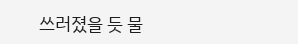쓰러졌을 듯 물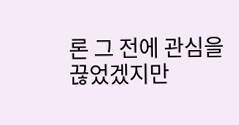론 그 전에 관심을 끊었겠지만